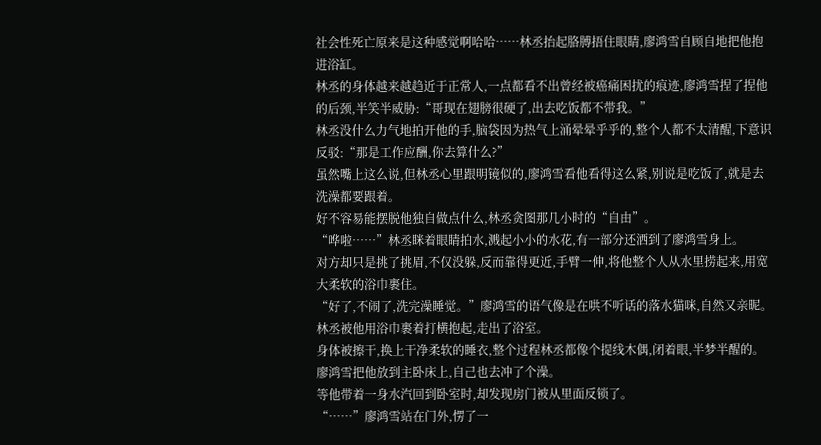社会性死亡原来是这种感觉啊哈哈……林丞抬起胳膊捂住眼睛,廖鸿雪自顾自地把他抱进浴缸。
林丞的身体越来越趋近于正常人,一点都看不出曾经被癌痛困扰的痕迹,廖鸿雪捏了捏他的后颈,半笑半威胁:“哥现在翅膀很硬了,出去吃饭都不带我。”
林丞没什么力气地拍开他的手,脑袋因为热气上涌晕晕乎乎的,整个人都不太清醒,下意识反驳:“那是工作应酬,你去算什么?”
虽然嘴上这么说,但林丞心里跟明镜似的,廖鸿雪看他看得这么紧,别说是吃饭了,就是去洗澡都要跟着。
好不容易能摆脱他独自做点什么,林丞贪图那几小时的“自由”。
“哗啦……”林丞眯着眼睛拍水,溅起小小的水花,有一部分还洒到了廖鸿雪身上。
对方却只是挑了挑眉,不仅没躲,反而靠得更近,手臂一伸,将他整个人从水里捞起来,用宽大柔软的浴巾裹住。
“好了,不闹了,洗完澡睡觉。”廖鸿雪的语气像是在哄不听话的落水猫咪,自然又亲昵。
林丞被他用浴巾裹着打横抱起,走出了浴室。
身体被擦干,换上干净柔软的睡衣,整个过程林丞都像个提线木偶,闭着眼,半梦半醒的。
廖鸿雪把他放到主卧床上,自己也去冲了个澡。
等他带着一身水汽回到卧室时,却发现房门被从里面反锁了。
“……”廖鸿雪站在门外,愣了一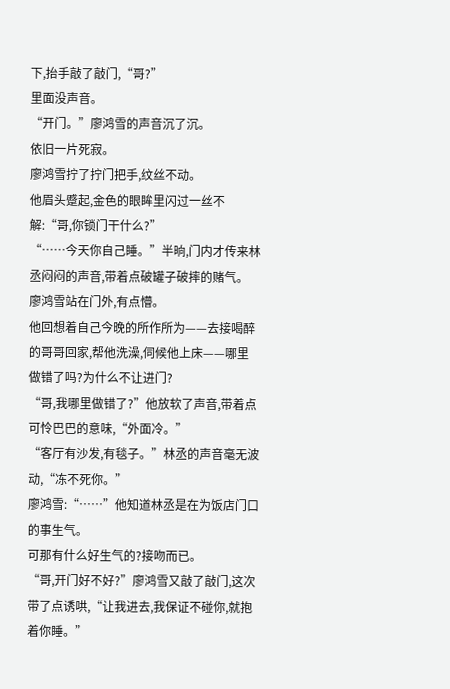下,抬手敲了敲门,“哥?”
里面没声音。
“开门。”廖鸿雪的声音沉了沉。
依旧一片死寂。
廖鸿雪拧了拧门把手,纹丝不动。
他眉头蹙起,金色的眼眸里闪过一丝不解:“哥,你锁门干什么?”
“……今天你自己睡。”半晌,门内才传来林丞闷闷的声音,带着点破罐子破摔的赌气。
廖鸿雪站在门外,有点懵。
他回想着自己今晚的所作所为——去接喝醉的哥哥回家,帮他洗澡,伺候他上床——哪里做错了吗?为什么不让进门?
“哥,我哪里做错了?”他放软了声音,带着点可怜巴巴的意味,“外面冷。”
“客厅有沙发,有毯子。”林丞的声音毫无波动,“冻不死你。”
廖鸿雪:“……”他知道林丞是在为饭店门口的事生气。
可那有什么好生气的?接吻而已。
“哥,开门好不好?”廖鸿雪又敲了敲门,这次带了点诱哄,“让我进去,我保证不碰你,就抱着你睡。”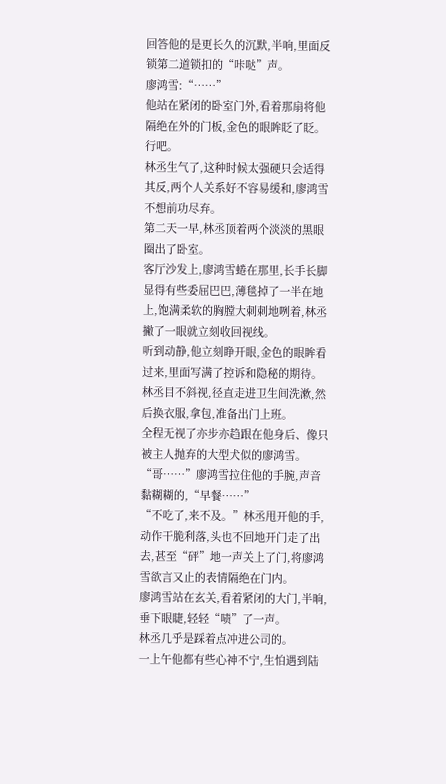回答他的是更长久的沉默,半响,里面反锁第二道锁扣的“咔哒”声。
廖鸿雪:“……”
他站在紧闭的卧室门外,看着那扇将他隔绝在外的门板,金色的眼眸眨了眨。
行吧。
林丞生气了,这种时候太强硬只会适得其反,两个人关系好不容易缓和,廖鸿雪不想前功尽弃。
第二天一早,林丞顶着两个淡淡的黑眼圈出了卧室。
客厅沙发上,廖鸿雪蜷在那里,长手长脚显得有些委屈巴巴,薄毯掉了一半在地上,饱满柔软的胸膛大刺刺地咧着,林丞撇了一眼就立刻收回视线。
听到动静,他立刻睁开眼,金色的眼眸看过来,里面写满了控诉和隐秘的期待。
林丞目不斜视,径直走进卫生间洗漱,然后换衣服,拿包,准备出门上班。
全程无视了亦步亦趋跟在他身后、像只被主人抛弃的大型犬似的廖鸿雪。
“哥……”廖鸿雪拉住他的手腕,声音黏糊糊的,“早餐……”
“不吃了,来不及。”林丞甩开他的手,动作干脆利落,头也不回地开门走了出去,甚至“砰”地一声关上了门,将廖鸿雪欲言又止的表情隔绝在门内。
廖鸿雪站在玄关,看着紧闭的大门,半晌,垂下眼睫,轻轻“啧”了一声。
林丞几乎是踩着点冲进公司的。
一上午他都有些心神不宁,生怕遇到陆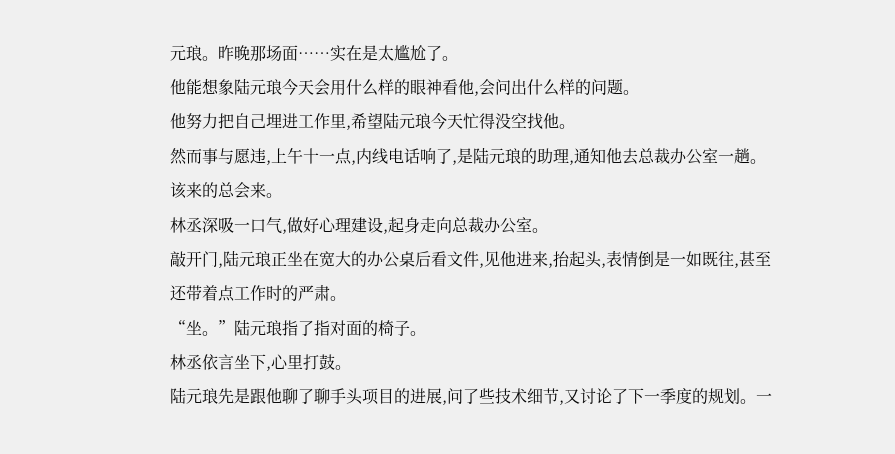元琅。昨晚那场面……实在是太尴尬了。
他能想象陆元琅今天会用什么样的眼神看他,会问出什么样的问题。
他努力把自己埋进工作里,希望陆元琅今天忙得没空找他。
然而事与愿违,上午十一点,内线电话响了,是陆元琅的助理,通知他去总裁办公室一趟。
该来的总会来。
林丞深吸一口气,做好心理建设,起身走向总裁办公室。
敲开门,陆元琅正坐在宽大的办公桌后看文件,见他进来,抬起头,表情倒是一如既往,甚至还带着点工作时的严肃。
“坐。”陆元琅指了指对面的椅子。
林丞依言坐下,心里打鼓。
陆元琅先是跟他聊了聊手头项目的进展,问了些技术细节,又讨论了下一季度的规划。一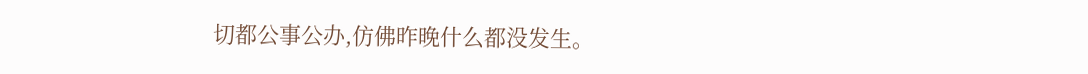切都公事公办,仿佛昨晚什么都没发生。